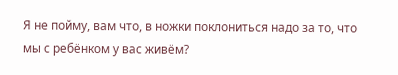Я не пойму, вам что, в ножки поклониться надо за то, что мы с ребёнком у вас живём?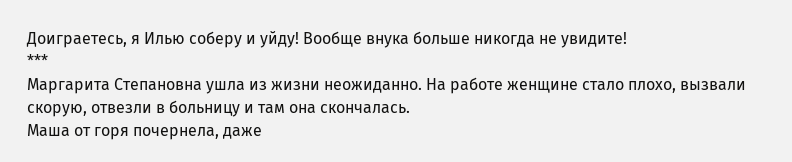Доиграетесь, я Илью соберу и уйду! Вообще внука больше никогда не увидите!
***
Маргарита Степановна ушла из жизни неожиданно. На работе женщине стало плохо, вызвали скорую, отвезли в больницу и там она скончалась.
Маша от горя почернела, даже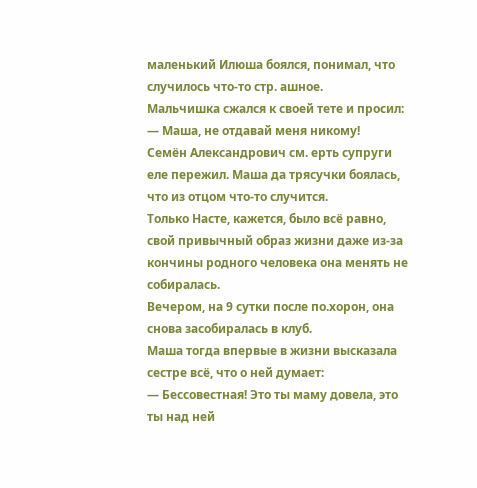маленький Илюша боялся, понимал, что случилось что-то стр. ашное.
Мальчишка сжался к своей тете и просил:
— Маша, не отдавай меня никому!
Семён Александрович см. ерть супруги еле пережил. Маша да трясучки боялась, что из отцом что-то случится.
Только Насте, кажется, было всё равно, свой привычный образ жизни даже из-за кончины родного человека она менять не собиралась.
Вечером, на 9 сутки после по.хорон, она снова засобиралась в клуб.
Маша тогда впервые в жизни высказала сестре всё, что о ней думает:
— Бессовестная! Это ты маму довела, это ты над ней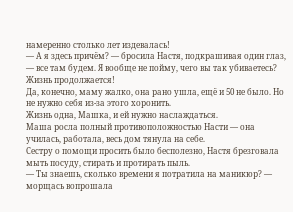намеренно столько лет издевалась!
— А я здесь причём? — бросила Настя, подкрашивая один глаз, — все там будем. Я вообще не пойму, чего вы так убиваетесь? Жизнь продолжается!
Да, конечно, маму жалко, она рано ушла, ещё и 50 не было. Но не нужно себя из-за этого хоронить.
Жизнь одна, Машка, и ей нужно наслаждаться.
Маша росла полный противоположностью Насти — она училась, работала, весь дом тянула на себе.
Сестру о помощи просить было бесполезно, Настя брезговала мыть посуду, стирать и протирать пыль.
— Ты знаешь, сколько времени я потратила на маникюр? — морщась вопрошала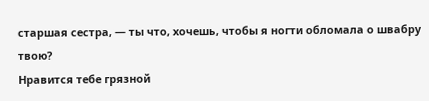старшая сестра, — ты что, хочешь, чтобы я ногти обломала о швабру твою?
Нравится тебе грязной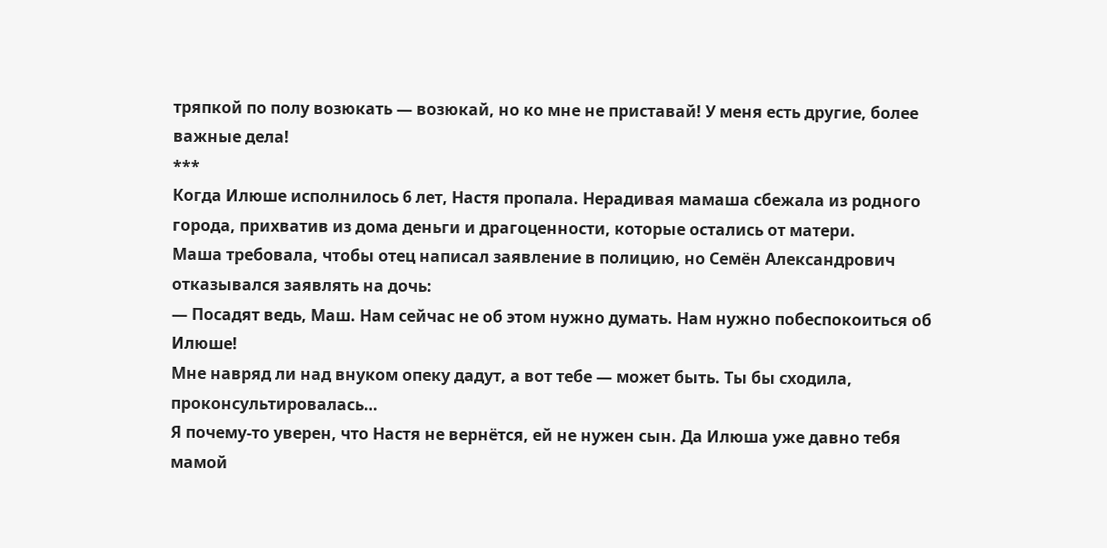тряпкой по полу возюкать — возюкай, но ко мне не приставай! У меня есть другие, более важные дела!
***
Когда Илюше исполнилось 6 лет, Настя пропала. Нерадивая мамаша сбежала из родного города, прихватив из дома деньги и драгоценности, которые остались от матери.
Маша требовала, чтобы отец написал заявление в полицию, но Семён Александрович отказывался заявлять на дочь:
— Посадят ведь, Маш. Нам сейчас не об этом нужно думать. Нам нужно побеспокоиться об Илюше!
Мне навряд ли над внуком опеку дадут, а вот тебе — может быть. Ты бы сходила, проконсультировалась…
Я почему-то уверен, что Настя не вернётся, ей не нужен сын. Да Илюша уже давно тебя мамой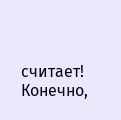считает!
Конечно,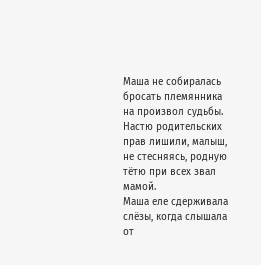Маша не собиралась бросать племянника на произвол судьбы. Настю родительских прав лишили, малыш, не стесняясь, родную тётю при всех звал мамой.
Маша еле сдерживала слёзы, когда слышала от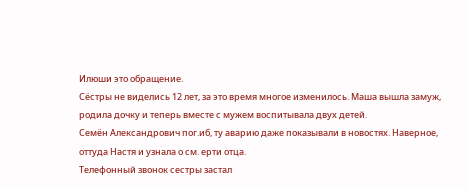Илюши это обращение.
Сёстры не виделись 12 лет, за это время многое изменилось. Маша вышла замуж, родила дочку и теперь вместе с мужем воспитывала двух детей.
Семён Александрович пог.иб, ту аварию даже показывали в новостях. Наверное, оттуда Настя и узнала о см. ерти отца.
Телефонный звонок сестры застал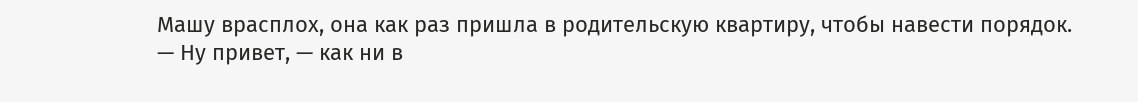Машу врасплох, она как раз пришла в родительскую квартиру, чтобы навести порядок.
— Ну привет, — как ни в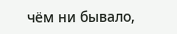чём ни бывало,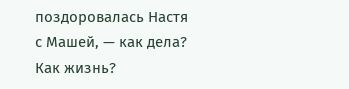поздоровалась Настя с Машей, — как дела? Как жизнь?